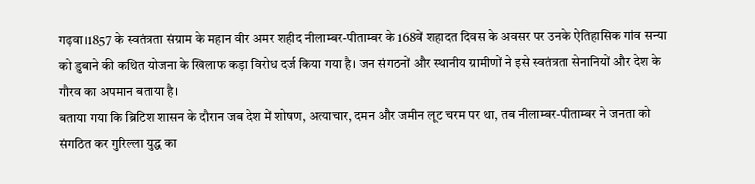गढ़वा।1857 के स्वतंत्रता संग्राम के महान वीर अमर शहीद नीलाम्बर-पीताम्बर के 168वें शहादत दिवस के अवसर पर उनके ऐतिहासिक गांव सन्या को डुबाने की कथित योजना के खिलाफ कड़ा विरोध दर्ज किया गया है। जन संगठनों और स्थानीय ग्रामीणों ने इसे स्वतंत्रता सेनानियों और देश के गौरव का अपमान बताया है।
बताया गया कि ब्रिटिश शासन के दौरान जब देश में शोषण, अत्याचार, दमन और जमीन लूट चरम पर था, तब नीलाम्बर-पीताम्बर ने जनता को संगठित कर गुरिल्ला युद्ध का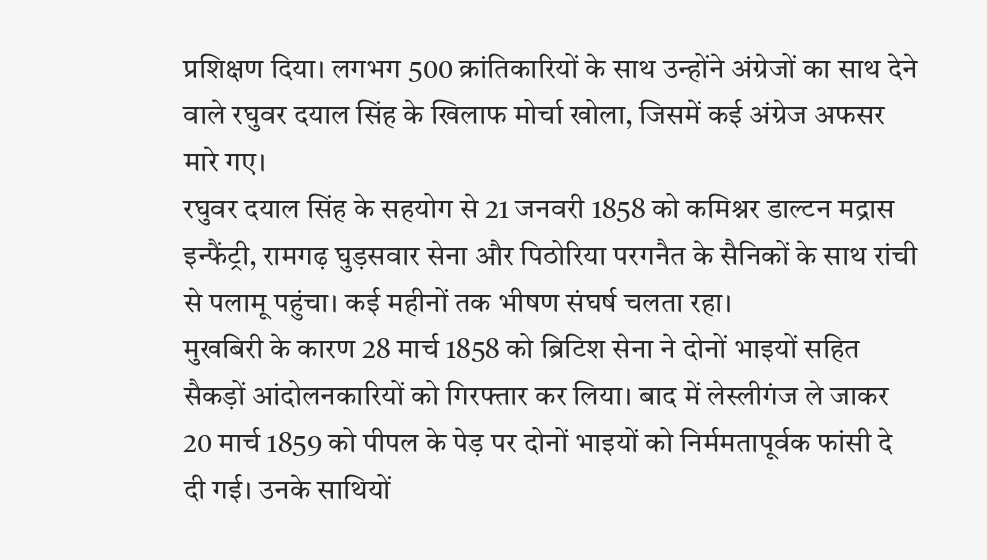प्रशिक्षण दिया। लगभग 500 क्रांतिकारियों के साथ उन्होंने अंग्रेजों का साथ देने वाले रघुवर दयाल सिंह के खिलाफ मोर्चा खोला, जिसमें कई अंग्रेज अफसर मारे गए।
रघुवर दयाल सिंह के सहयोग से 21 जनवरी 1858 को कमिश्नर डाल्टन मद्रास इन्फैंट्री, रामगढ़ घुड़सवार सेना और पिठोरिया परगनैत के सैनिकों के साथ रांची से पलामू पहुंचा। कई महीनों तक भीषण संघर्ष चलता रहा।
मुखबिरी के कारण 28 मार्च 1858 को ब्रिटिश सेना ने दोनों भाइयों सहित सैकड़ों आंदोलनकारियों को गिरफ्तार कर लिया। बाद में लेस्लीगंज ले जाकर 20 मार्च 1859 को पीपल के पेड़ पर दोनों भाइयों को निर्ममतापूर्वक फांसी दे दी गई। उनके साथियों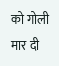को गोली मार दी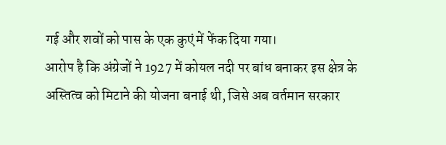गई और शवों को पास के एक कुएं में फेंक दिया गया।
आरोप है कि अंग्रेजों ने 1927 में कोयल नदी पर बांध बनाकर इस क्षेत्र के अस्तित्व को मिटाने की योजना बनाई थी, जिसे अब वर्तमान सरकार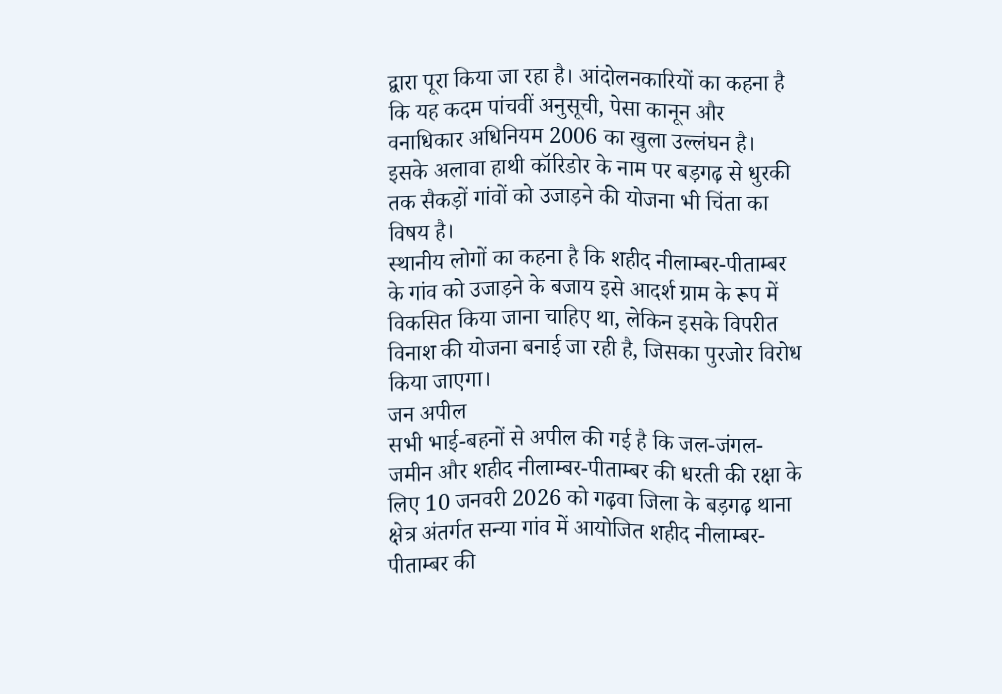द्वारा पूरा किया जा रहा है। आंदोलनकारियों का कहना है कि यह कदम पांचवीं अनुसूची, पेसा कानून और वनाधिकार अधिनियम 2006 का खुला उल्लंघन है।
इसके अलावा हाथी कॉरिडोर के नाम पर बड़गढ़ से धुरकी तक सैकड़ों गांवों को उजाड़ने की योजना भी चिंता का विषय है।
स्थानीय लोगों का कहना है कि शहीद नीलाम्बर-पीताम्बर के गांव को उजाड़ने के बजाय इसे आदर्श ग्राम के रूप में विकसित किया जाना चाहिए था, लेकिन इसके विपरीत विनाश की योजना बनाई जा रही है, जिसका पुरजोर विरोध किया जाएगा।
जन अपील
सभी भाई-बहनों से अपील की गई है कि जल-जंगल-जमीन और शहीद नीलाम्बर-पीताम्बर की धरती की रक्षा के लिए 10 जनवरी 2026 को गढ़वा जिला के बड़गढ़ थाना क्षेत्र अंतर्गत सन्या गांव में आयोजित शहीद नीलाम्बर-पीताम्बर की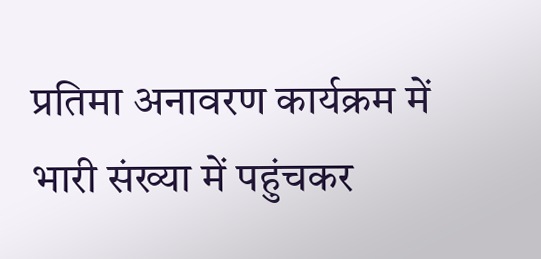प्रतिमा अनावरण कार्यक्रम में भारी संख्या में पहुंचकर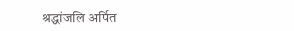श्रद्धांजलि अर्पित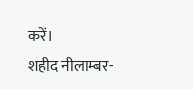करें।
शहीद नीलाम्बर-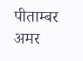पीताम्बर अमर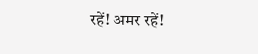रहें! अमर रहें!